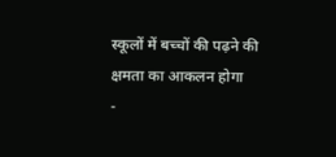स्कूलों में बच्चों की पढ़ने की क्षमता का आकलन होगा
-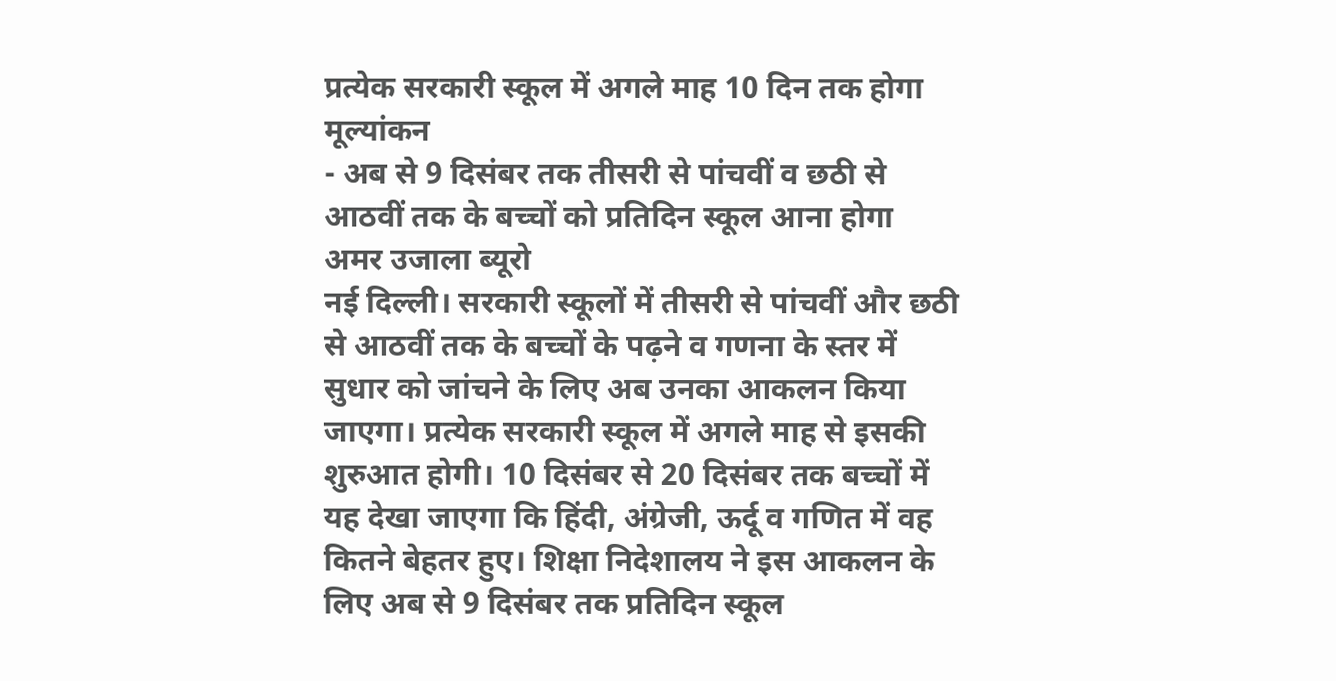प्रत्येक सरकारी स्कूल में अगले माह 10 दिन तक होगा मूल्यांकन
- अब से 9 दिसंबर तक तीसरी से पांचवीं व छठी से आठवीं तक के बच्चों को प्रतिदिन स्कूल आना होगा
अमर उजाला ब्यूरो
नई दिल्ली। सरकारी स्कूलों में तीसरी से पांचवीं और छठी से आठवीं तक के बच्चों के पढ़ने व गणना के स्तर में सुधार को जांचने के लिए अब उनका आकलन किया जाएगा। प्रत्येक सरकारी स्कूल में अगले माह से इसकी शुरुआत होगी। 10 दिसंबर से 20 दिसंबर तक बच्चों में यह देखा जाएगा कि हिंदी, अंग्रेजी, ऊर्दू व गणित में वह कितने बेहतर हुए। शिक्षा निदेशालय ने इस आकलन के लिए अब से 9 दिसंबर तक प्रतिदिन स्कूल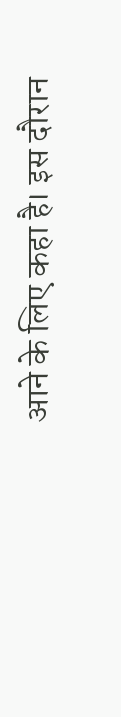आने के लिए कहा है। इस दौरान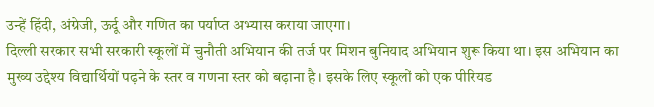उन्हें हिंदी, अंग्रेजी, ऊर्दू और गणित का पर्याप्त अभ्यास कराया जाएगा।
दिल्ली सरकार सभी सरकारी स्कूलों में चुनौती अभियान की तर्ज पर मिशन बुनियाद अभियान शुरू किया था। इस अभियान का मुख्य उद्देश्य विद्यार्थियों पढ़ने के स्तर व गणना स्तर को बढ़ाना है। इसके लिए स्कूलों को एक पीरियड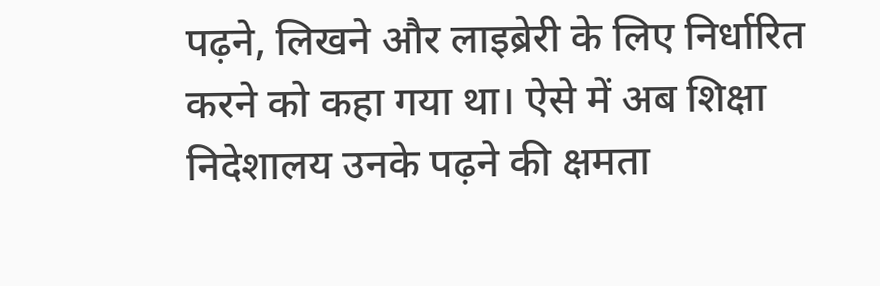पढ़ने, लिखने और लाइब्रेरी के लिए निर्धारित करने को कहा गया था। ऐसे में अब शिक्षा निदेशालय उनके पढ़ने की क्षमता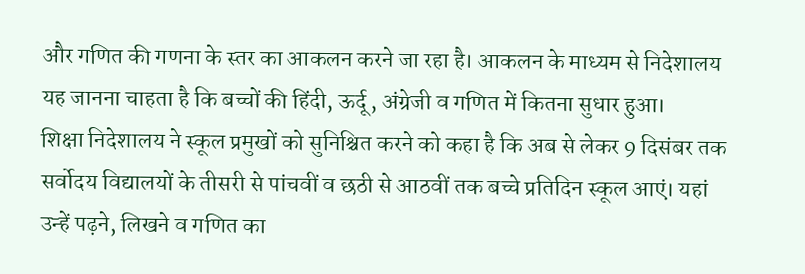और गणित की गणना के स्तर का आकलन करने जा रहा है। आकलन के माध्यम से निदेशालय यह जानना चाहता है कि बच्चों की हिंदी, ऊर्दू, अंग्रेजी व गणित में कितना सुधार हुआ।
शिक्षा निदेशालय ने स्कूल प्रमुखों को सुनिश्चित करने को कहा है कि अब से लेकर 9 दिसंबर तक सर्वोदय विद्यालयों के तीसरी से पांचवीं व छठी से आठवीं तक बच्चे प्रतिदिन स्कूल आएं। यहां उन्हें पढ़ने, लिखने व गणित का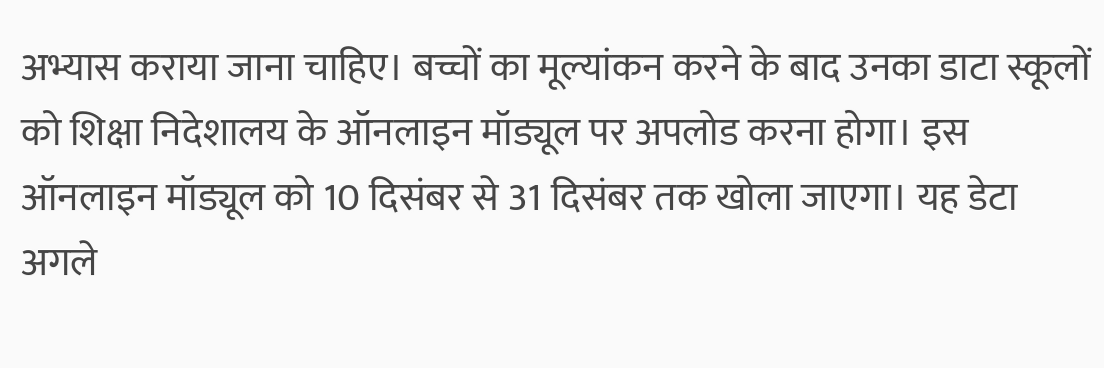अभ्यास कराया जाना चाहिए। बच्चों का मूल्यांकन करने के बाद उनका डाटा स्कूलों को शिक्षा निदेशालय के ऑनलाइन मॉड्यूल पर अपलोड करना होगा। इस ऑनलाइन मॉड्यूल को 10 दिसंबर से 31 दिसंबर तक खोला जाएगा। यह डेटा अगले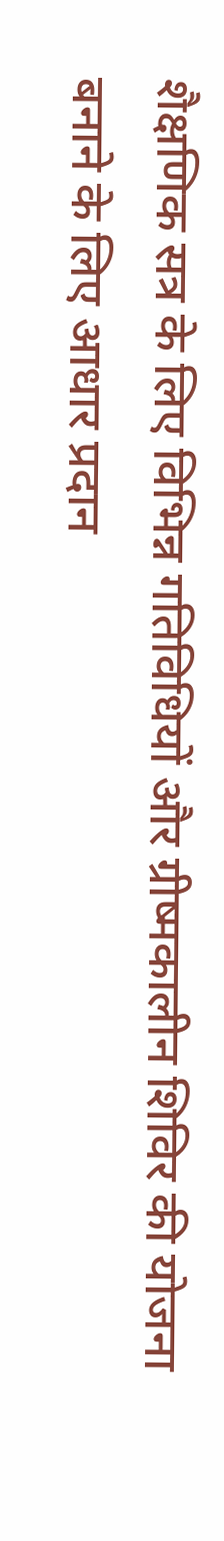शैक्षणिक सत्र के लिए विभिन्न गतिविधियों और ग्रीष्मकालीन शिविर की योजना बनाने के लिए आधार प्रदान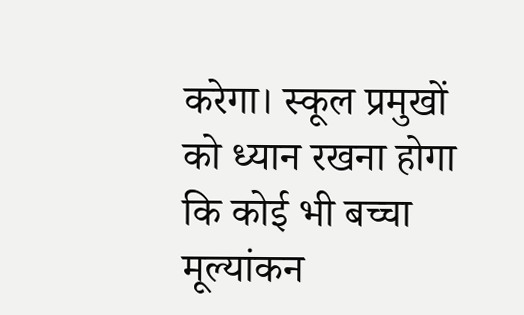करेगा। स्कूल प्रमुखों को ध्यान रखना होगा कि कोई भी बच्चा मूल्यांकन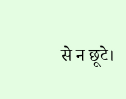से न छूटे।